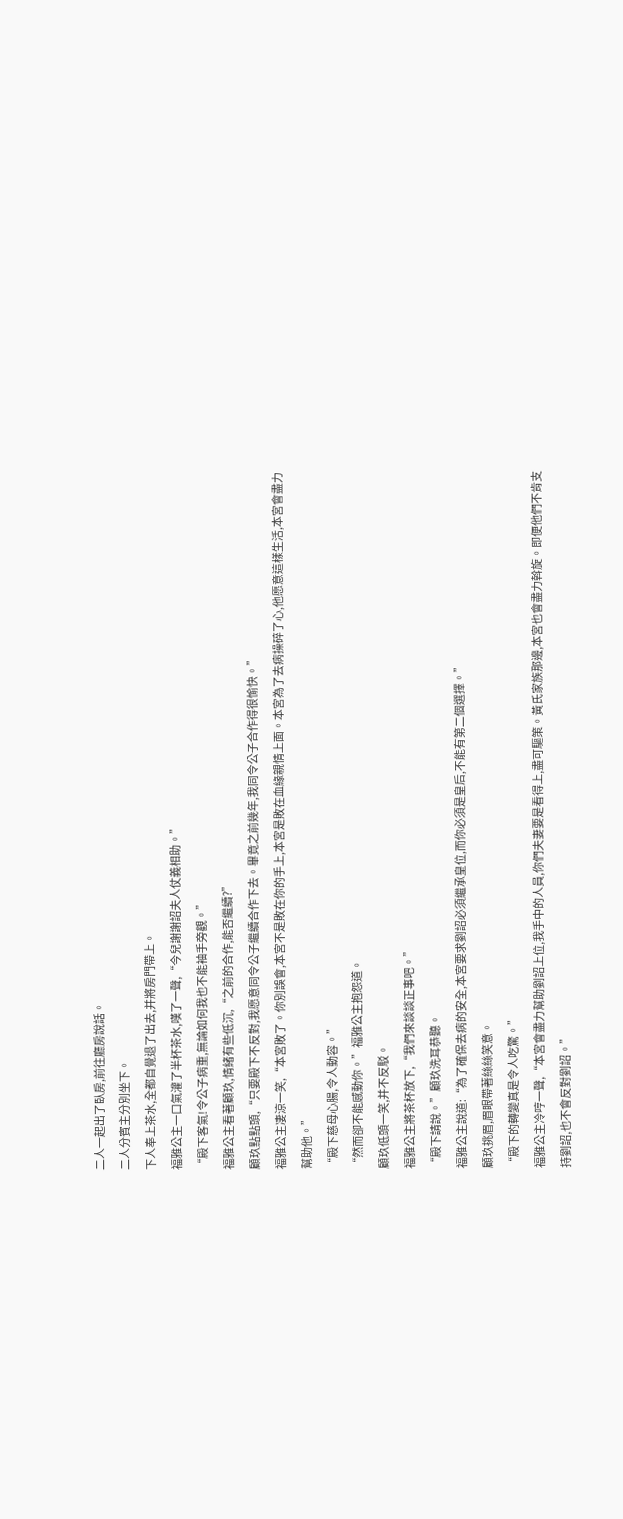二人一起出了臥房,前往廳房說話。
二人分賓主分別坐下。
下人奉上茶水,全都自覺退了出去,并將房門帶上。
福雅公主一口氣灌了半杯茶水,嘆了一聲,“今兒謝謝詔夫人仗義相助。”
“殿下客氣!令公子病重,無論如何我也不能袖手旁觀。”
福雅公主看著顧玖,情緒有些低沉,“之前的合作,能否繼續?”
顧玖點點頭,“只要殿下不反對,我愿意同令公子繼續合作下去。畢竟之前幾年,我同令公子合作得很愉快。”
福雅公主凄涼一笑,“本宮敗了。你別誤會,本宮不是敗在你的手上,本宮是敗在血緣親情上面。本宮為了去病操碎了心,他愿意這樣生活,本宮會盡力幫助他。”
“殿下慈母心腸,令人動容。”
“然而卻不能感動你。”福雅公主抱怨道。
顧玖低頭一笑,并不反駁。
福雅公主將茶杯放下,“我們來談談正事吧。”
“殿下請說。”顧玖洗耳恭聽。
福雅公主說道:“為了確保去病的安全,本宮要求劉詔必須繼承皇位,而你必須是皇后,不能有第二個選擇。”
顧玖挑眉,眉眼帶著絲絲笑意。
“殿下的轉變真是令人吃驚。”
福雅公主冷哼一聲,“本宮會盡力幫助劉詔上位,我手中的人員,你們夫妻要是看得上,盡可驅策。黃氏家族那邊,本宮也會盡力斡旋。即便他們不肯支持劉詔,也不會反對劉詔。”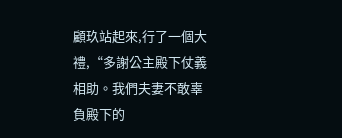顧玖站起來,行了一個大禮,“多謝公主殿下仗義相助。我們夫妻不敢辜負殿下的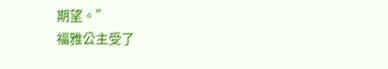期望。”
福雅公主受了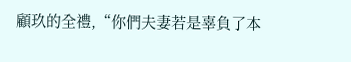顧玖的全禮,“你們夫妻若是辜負了本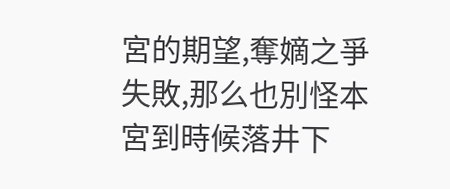宮的期望,奪嫡之爭失敗,那么也別怪本宮到時候落井下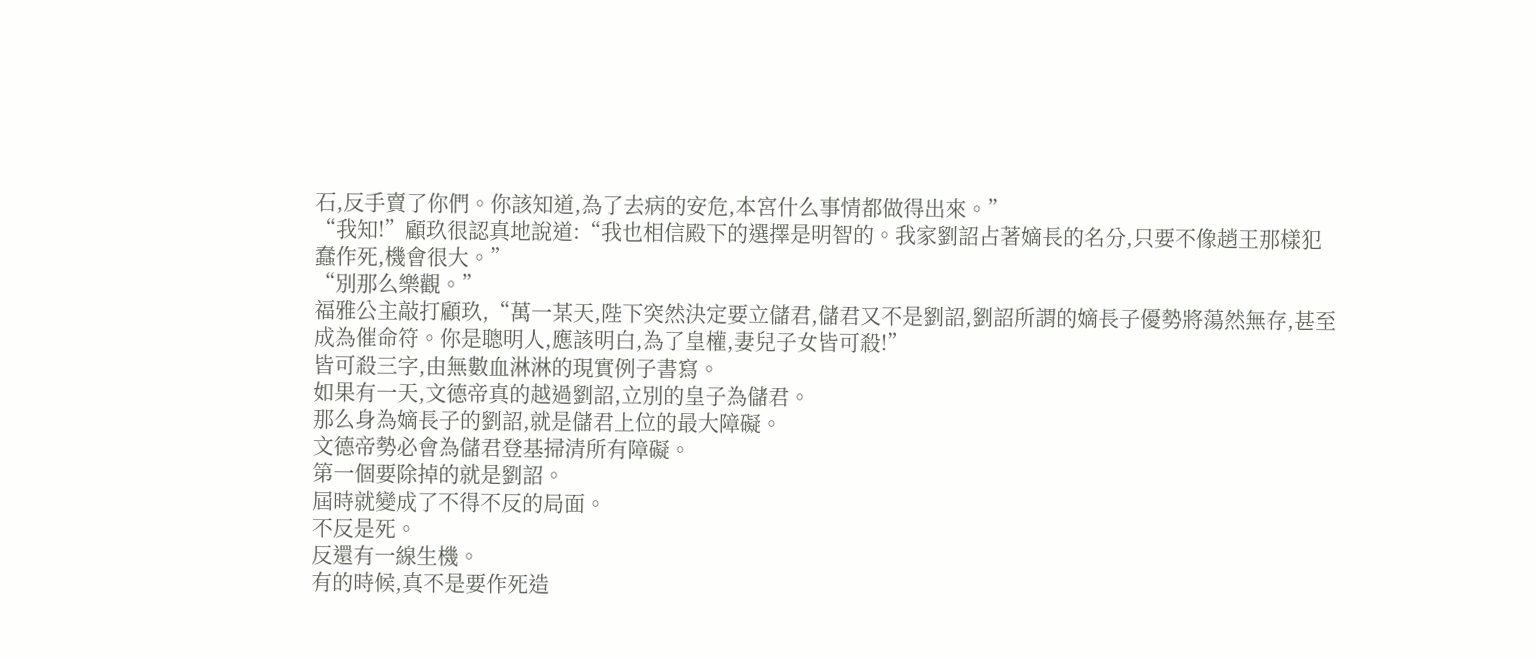石,反手賣了你們。你該知道,為了去病的安危,本宮什么事情都做得出來。”
“我知!”顧玖很認真地說道:“我也相信殿下的選擇是明智的。我家劉詔占著嫡長的名分,只要不像趙王那樣犯蠢作死,機會很大。”
“別那么樂觀。”
福雅公主敲打顧玖,“萬一某天,陛下突然決定要立儲君,儲君又不是劉詔,劉詔所謂的嫡長子優勢將蕩然無存,甚至成為催命符。你是聰明人,應該明白,為了皇權,妻兒子女皆可殺!”
皆可殺三字,由無數血淋淋的現實例子書寫。
如果有一天,文德帝真的越過劉詔,立別的皇子為儲君。
那么身為嫡長子的劉詔,就是儲君上位的最大障礙。
文德帝勢必會為儲君登基掃清所有障礙。
第一個要除掉的就是劉詔。
屆時就變成了不得不反的局面。
不反是死。
反還有一線生機。
有的時候,真不是要作死造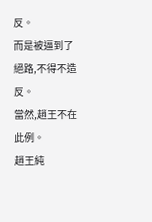反。
而是被逼到了絕路,不得不造反。
當然,趙王不在此例。
趙王純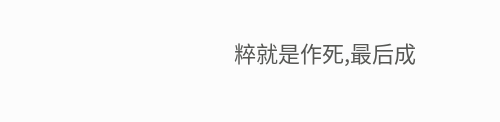粹就是作死,最后成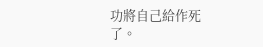功將自己給作死了。